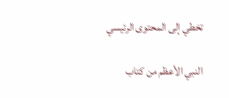تخطي إلى المحتوى الرئيسي

النبي الأعظم من كتاب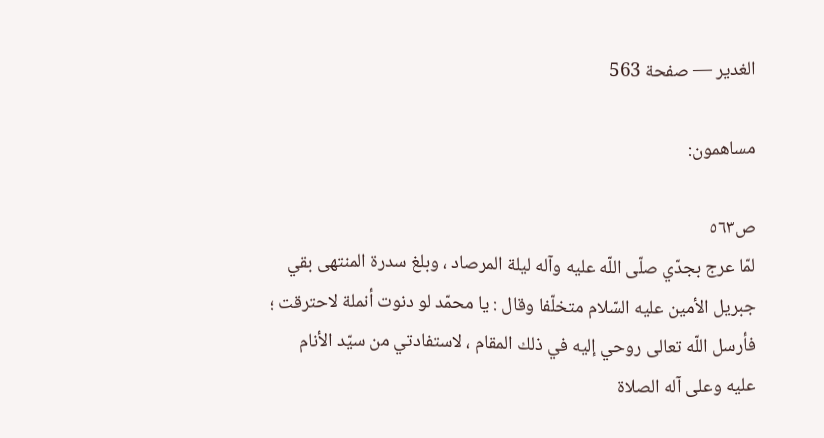الغدير — صفحة 563

مساهمون:

ص٥٦٣
لمّا عرج بجدّي صلّى اللّه عليه وآله ليلة المرصاد ، وبلغ سدرة المنتهى بقي جبريل الأمين عليه السّلام متخلّفا وقال : يا محمّد لو دنوت أنملة لاحترقت ؛ فأرسل اللّه تعالى روحي إليه في ذلك المقام ، لاستفادتي من سيّد الأنام عليه وعلى آله الصلاة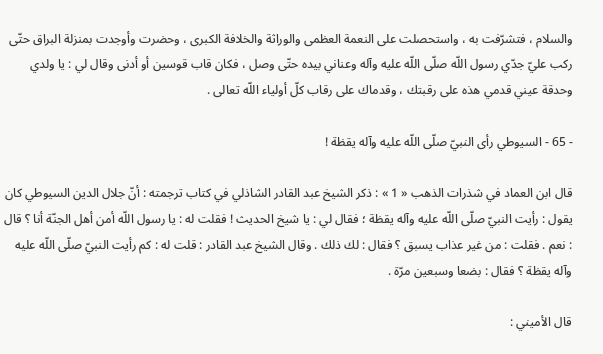والسلام ، فتشرّفت به ، واستحصلت على النعمة العظمى والوراثة والخلافة الكبرى ، وحضرت وأوجدت بمنزلة البراق حتّى ركب عليّ جدّي رسول اللّه صلّى اللّه عليه وآله وعناني بيده حتّى وصل ، فكان قاب قوسين أو أدنى وقال لي : يا ولدي وحدقة عيني قدمي هذه على رقبتك ، وقدماك على رقاب كلّ أولياء اللّه تعالى .

- 65 - السيوطي رأى النبيّ صلّى اللّه عليه وآله يقظة !

قال ابن العماد في شذرات الذهب « 1 » : ذكر الشيخ عبد القادر الشاذلي في كتاب ترجمته : أنّ جلال الدين السيوطي كان يقول : رأيت النبيّ صلّى اللّه عليه وآله يقظة ؛ فقال لي : يا شيخ الحديث ! فقلت له : يا رسول اللّه أمن أهل الجنّة أنا ؟ قال : نعم . فقلت : من غير عذاب يسبق ؟ فقال : لك ذلك . وقال الشيخ عبد القادر : قلت له : كم رأيت النبيّ صلّى اللّه عليه وآله يقظة ؟ فقال : بضعا وسبعين مرّة .

قال الأميني :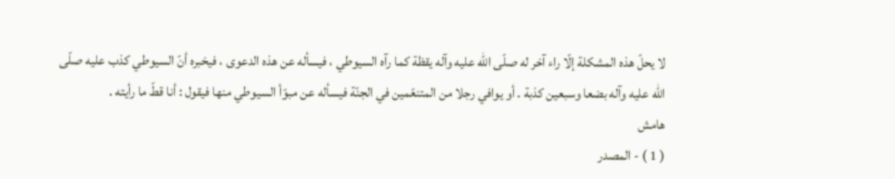لا يحلّ هذه المشكلة إلّا راء آخر له صلّى اللّه عليه وآله يقظة كما رآه السيوطي ، فيسأله عن هذه الدعوى ، فيخبره أنّ السيوطي كذب عليه صلّى اللّه عليه وآله بضعا وسبعين كذبة . أو يوافي رجلا من المتنعّمين في الجنّة فيسأله عن مبوّأ السيوطي منها فيقول : أنا قطّ ما رأيته .
هامش
( 1 ) - المصدر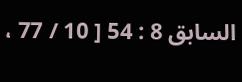السابق 8 : 54 [ 10 / 77 ،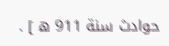حوادث سنة 911 ه ] .